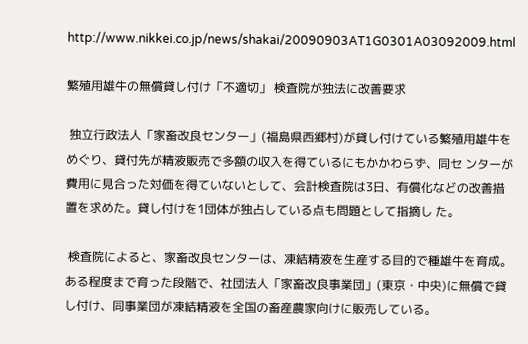http://www.nikkei.co.jp/news/shakai/20090903AT1G0301A03092009.html

繁殖用雄牛の無償貸し付け「不適切」 検査院が独法に改善要求

 独立行政法人「家畜改良センター」(福島県西郷村)が貸し付けている繁殖用雄牛をめぐり、貸付先が精液販売で多額の収入を得ているにもかかわらず、同セ ンターが費用に見合った対価を得ていないとして、会計検査院は3日、有償化などの改善措置を求めた。貸し付けを1団体が独占している点も問題として指摘し た。

 検査院によると、家畜改良センターは、凍結精液を生産する目的で種雄牛を育成。ある程度まで育った段階で、社団法人「家畜改良事業団」(東京・中央)に無償で貸し付け、同事業団が凍結精液を全国の畜産農家向けに販売している。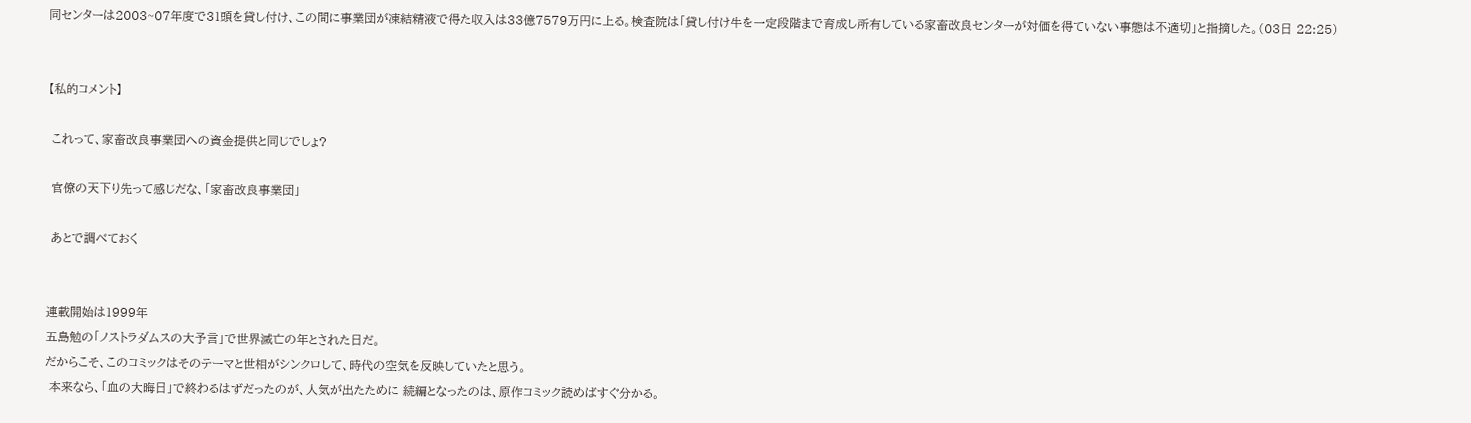同センターは2003~07年度で31頭を貸し付け、この間に事業団が凍結精液で得た収入は33億7579万円に上る。検査院は「貸し付け牛を一定段階まで育成し所有している家畜改良センターが対価を得ていない事態は不適切」と指摘した。(03日 22:25)


【私的コメント】

 これって、家畜改良事業団への資金提供と同じでしょ?

 官僚の天下り先って感じだな、「家畜改良事業団」

 あとで調べておく


連載開始は1999年
五島勉の「ノストラダムスの大予言」で世界滅亡の年とされた日だ。
だからこそ、このコミックはそのテーマと世相がシンクロして、時代の空気を反映していたと思う。
 本来なら、「血の大晦日」で終わるはずだったのが、人気が出たために 続編となったのは、原作コミック読めばすぐ分かる。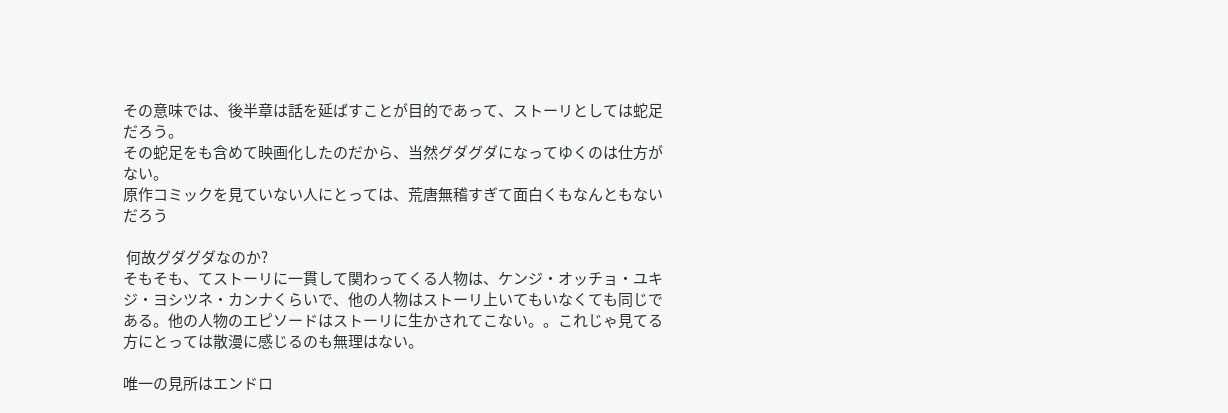その意味では、後半章は話を延ばすことが目的であって、ストーリとしては蛇足だろう。
その蛇足をも含めて映画化したのだから、当然グダグダになってゆくのは仕方がない。
原作コミックを見ていない人にとっては、荒唐無稽すぎて面白くもなんともないだろう

 何故グダグダなのか?
そもそも、てストーリに一貫して関わってくる人物は、ケンジ・オッチョ・ユキジ・ヨシツネ・カンナくらいで、他の人物はストーリ上いてもいなくても同じである。他の人物のエピソードはストーリに生かされてこない。。これじゃ見てる方にとっては散漫に感じるのも無理はない。

唯一の見所はエンドロ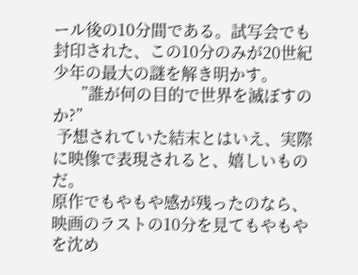ール後の10分間である。試写会でも封印された、この10分のみが20世紀少年の最大の謎を解き明かす。
       ”誰が何の目的で世界を滅ぼすのか?”
 予想されていた結末とはいえ、実際に映像で表現されると、嬉しいものだ。
原作でもやもや感が残ったのなら、映画のラストの10分を見てもやもやを沈め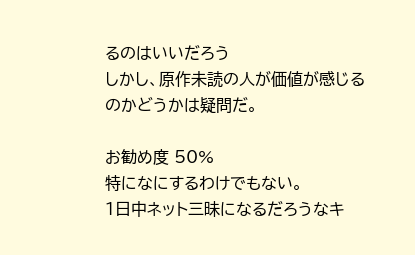るのはいいだろう
しかし、原作未読の人が価値が感じるのかどうかは疑問だ。

お勧め度 50%
特になにするわけでもない。
1日中ネット三昧になるだろうなキ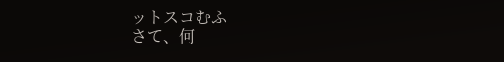ットスコむふ
さて、何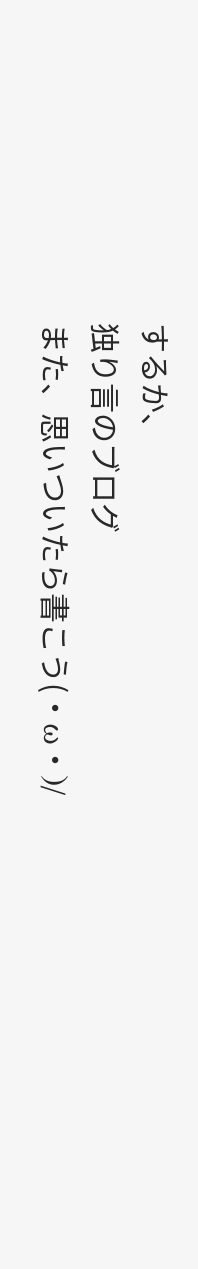するか、
独り言のブログ
また、思いついたら書こう(・ω・)/